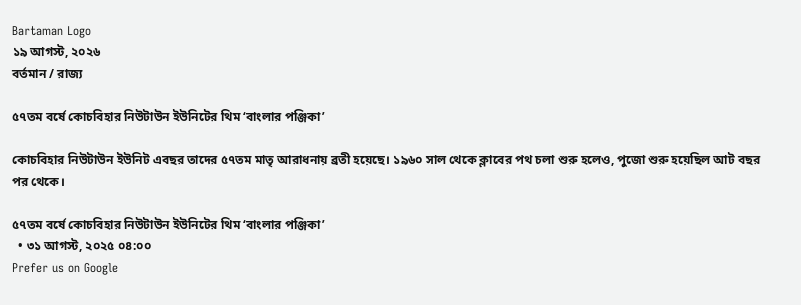Bartaman Logo
১৯ আগস্ট, ২০২৬
বর্তমান / রাজ্য

৫৭তম বর্ষে কোচবিহার নিউটাউন ইউনিটের থিম ‘বাংলার পঞ্জিকা’

কোচবিহার নিউটাউন ইউনিট এবছর তাদের ৫৭তম মাতৃ আরাধনায় ব্রতী হয়েছে। ১৯৬০ সাল থেকে ক্লাবের পথ চলা শুরু হলেও, পুজো শুরু হয়েছিল আট বছর পর থেকে।

৫৭তম বর্ষে কোচবিহার নিউটাউন ইউনিটের থিম ‘বাংলার পঞ্জিকা’
  • ৩১ আগস্ট, ২০২৫ ০৪:০০
Prefer us on Google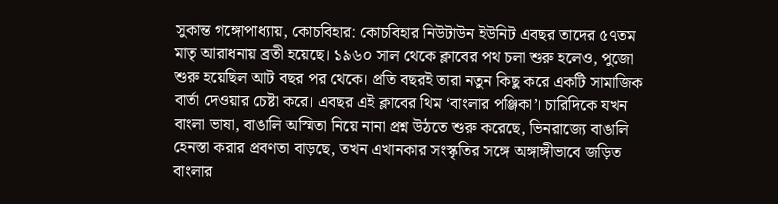সুকান্ত গঙ্গোপাধ্যায়, কোচবিহার: কোচবিহার নিউটাউন ইউনিট এবছর তাদের ৫৭তম মাতৃ আরাধনায় ব্রতী হয়েছে। ১৯৬০ সাল থেকে ক্লাবের পথ চলা শুরু হলেও, পুজো শুরু হয়েছিল আট বছর পর থেকে। প্রতি বছরই তারা নতুন কিছু করে একটি সামাজিক বার্তা দেওয়ার চেষ্টা করে। এবছর এই ক্লাবের থিম ‘বাংলার পঞ্জিকা’। চারিদিকে যখন বাংলা ভাষা, বাঙালি অস্মিতা নিয়ে নানা প্রশ্ন উঠতে শুরু করেছে, ভিনরাজ্যে বাঙালি হেনস্তা করার প্রবণতা বাড়ছে, তখন এখানকার সংস্কৃতির সঙ্গে অঙ্গাঙ্গীভাবে জড়িত বাংলার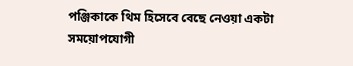পঞ্জিকাকে থিম হিসেবে বেছে নেওয়া একটা সময়োপযোগী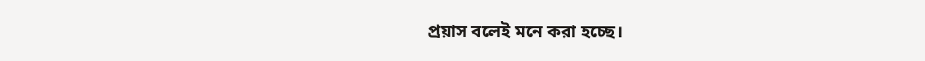প্র‍য়াস বলেই মনে করা হচ্ছে।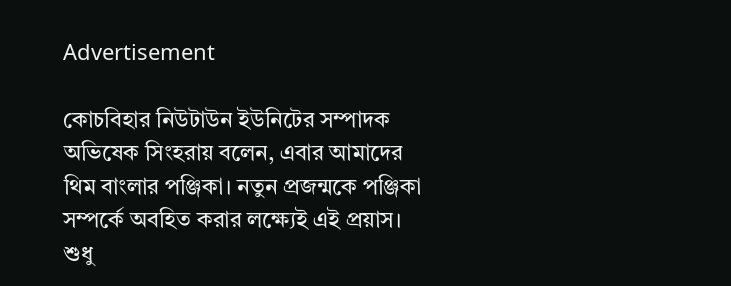Advertisement

কোচবিহার নিউটাউন ইউনিটের সম্পাদক অভিষেক সিংহরায় বলেন, এবার আমাদের থিম বাংলার পঞ্জিকা। নতুন প্রজন্মকে পঞ্জিকা সম্পর্কে অবহিত করার লক্ষ্যেই এই প্রয়াস। শুধু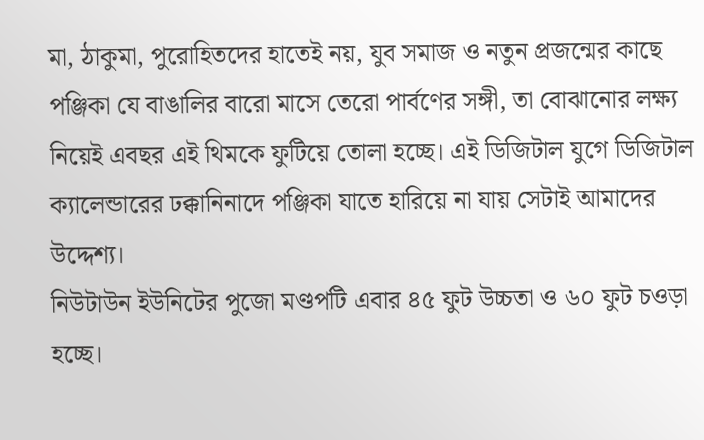মা, ঠাকুমা, পুরোহিতদের হাতেই নয়, যুব সমাজ ও নতুন প্রজন্মের কাছে পঞ্জিকা যে বাঙালির বারো মাসে তেরো পার্বণের সঙ্গী, তা বোঝানোর লক্ষ্য নিয়েই এবছর এই থিমকে ফুটিয়ে তোলা হচ্ছে। এই ডিজিটাল যুগে ডিজিটাল ক্যালেন্ডারের ঢক্কানিনাদে পঞ্জিকা যাতে হারিয়ে না যায় সেটাই আমাদের উদ্দেশ্য।
নিউটাউন ইউনিটের পুজো মণ্ডপটি এবার ৪৫ ফুট উচ্চতা ও ৬০ ফুট চওড়া হচ্ছে।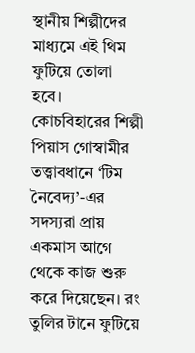স্থানীয় শিল্পীদের মাধ্যমে এই থিম ফুটিয়ে তোলা হবে। কোচবিহারের শিল্পী পিয়াস গোস্বামীর তত্ত্বাবধানে ‘টিম নৈবেদ্য’-এর সদস্যরা প্রায় একমাস আগে থেকে কাজ শুরু করে দিয়েছেন। রং তুলির টানে ফুটিয়ে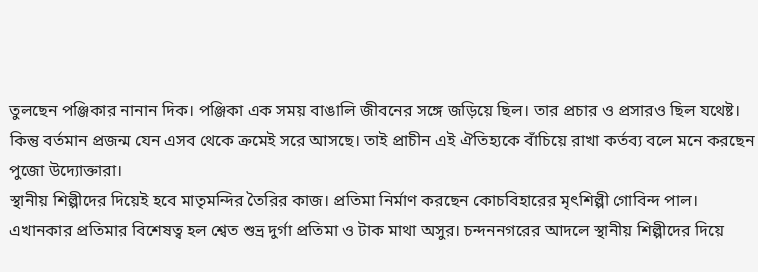তুলছেন পঞ্জিকার নানান দিক। পঞ্জিকা এক সময় বাঙালি জীবনের সঙ্গে জড়িয়ে ছিল। তার প্রচার ও প্রসারও ছিল যথেষ্ট। কিন্তু বর্তমান প্রজন্ম যেন এসব থেকে ক্রমেই সরে আসছে। তাই প্রাচীন এই ঐতিহ্যকে বাঁচিয়ে রাখা কর্তব্য বলে মনে করছেন পুজো উদ্যোক্তারা।
স্থানীয় শিল্পীদের দিয়েই হবে মাতৃমন্দির তৈরির কাজ। প্রতিমা নির্মাণ করছেন কোচবিহারের মৃৎশিল্পী গোবিন্দ পাল। এখানকার প্রতিমার বিশেষত্ব হল শ্বেত শুভ্র দুর্গা প্রতিমা ও টাক মাথা অসুর। চন্দননগরের আদলে স্থানীয় শিল্পীদের দিয়ে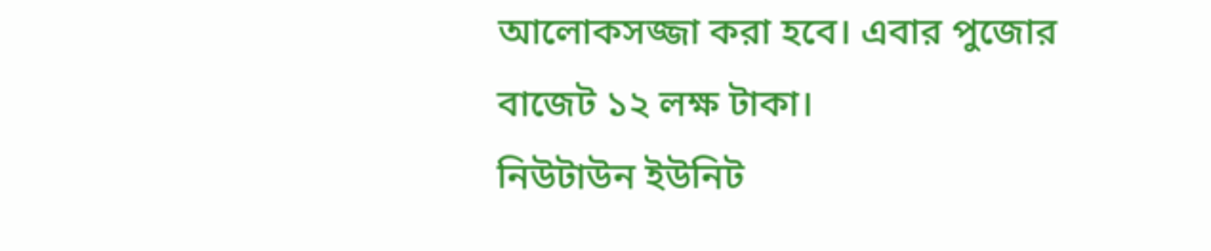আলোকসজ্জা করা হবে। এবার পুজোর বাজেট ১২ লক্ষ টাকা।
নিউটাউন ইউনিট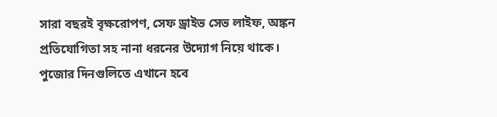সারা বছরই বৃক্ষরোপণ, সেফ ড্রাইভ সেভ লাইফ, অঙ্কন প্রতিযোগিতা সহ নানা ধরনের উদ্যোগ নিয়ে থাকে। পুজোর দিনগুলিতে এখানে হবে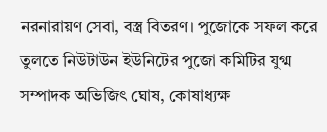নরনারায়ণ সেবা, বস্ত্র বিতরণ। পুজোকে সফল করে তুলতে নিউটাউন ইউনিটের পুজো কমিটির যুগ্ম সম্পাদক অভিজিৎ ঘোষ, কোষাধ্যক্ষ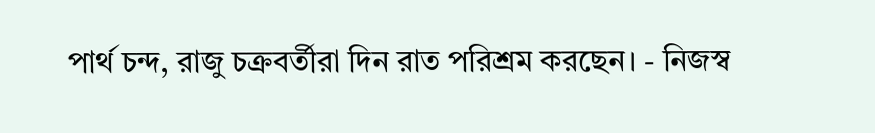পার্থ চন্দ, রাজু চক্রবর্তীরা দিন রাত পরিশ্রম করছেন। - নিজস্ব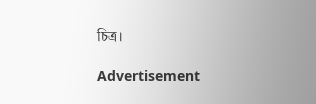চিত্র।

Advertisement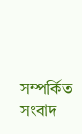সম্পর্কিত সংবাদ